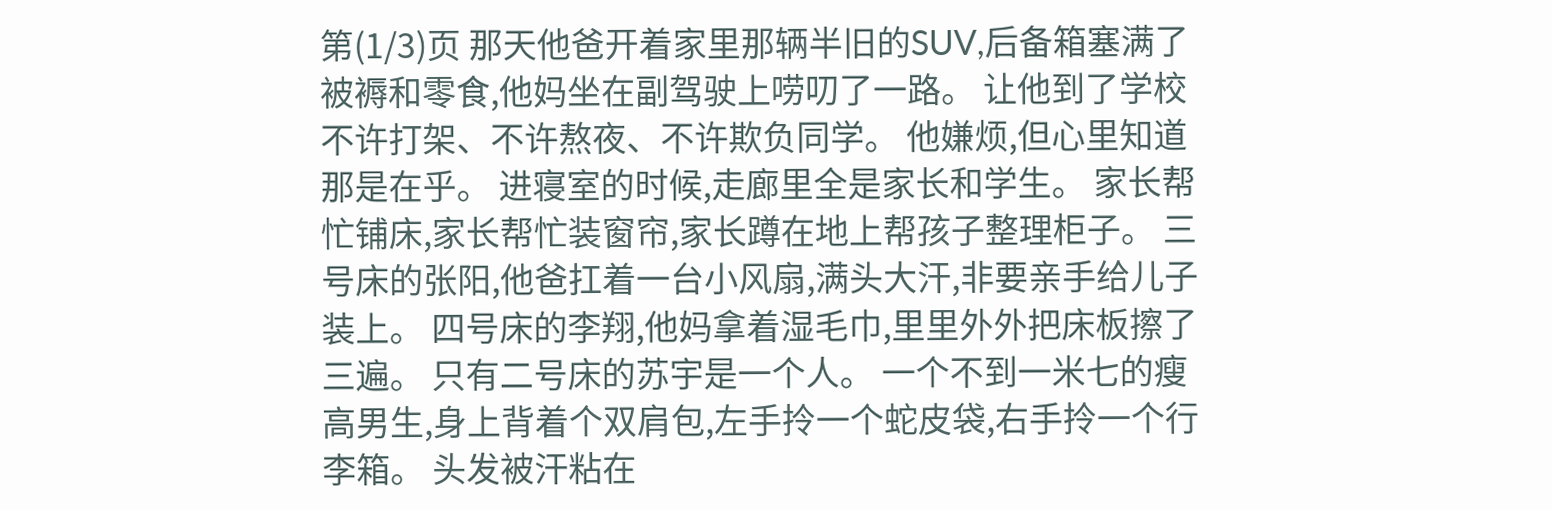第(1/3)页 那天他爸开着家里那辆半旧的SUV,后备箱塞满了被褥和零食,他妈坐在副驾驶上唠叨了一路。 让他到了学校不许打架、不许熬夜、不许欺负同学。 他嫌烦,但心里知道那是在乎。 进寝室的时候,走廊里全是家长和学生。 家长帮忙铺床,家长帮忙装窗帘,家长蹲在地上帮孩子整理柜子。 三号床的张阳,他爸扛着一台小风扇,满头大汗,非要亲手给儿子装上。 四号床的李翔,他妈拿着湿毛巾,里里外外把床板擦了三遍。 只有二号床的苏宇是一个人。 一个不到一米七的瘦高男生,身上背着个双肩包,左手拎一个蛇皮袋,右手拎一个行李箱。 头发被汗粘在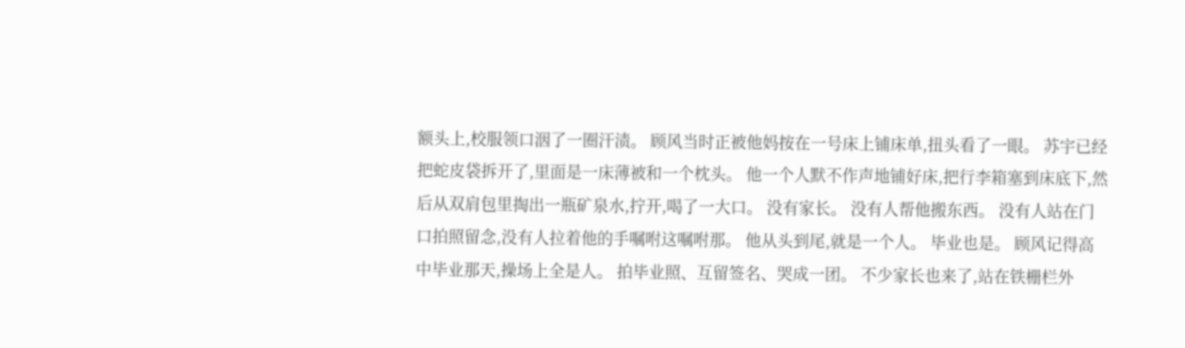额头上,校服领口洇了一圈汗渍。 顾风当时正被他妈按在一号床上铺床单,扭头看了一眼。 苏宇已经把蛇皮袋拆开了,里面是一床薄被和一个枕头。 他一个人默不作声地铺好床,把行李箱塞到床底下,然后从双肩包里掏出一瓶矿泉水,拧开,喝了一大口。 没有家长。 没有人帮他搬东西。 没有人站在门口拍照留念,没有人拉着他的手嘱咐这嘱咐那。 他从头到尾,就是一个人。 毕业也是。 顾风记得高中毕业那天,操场上全是人。 拍毕业照、互留签名、哭成一团。 不少家长也来了,站在铁栅栏外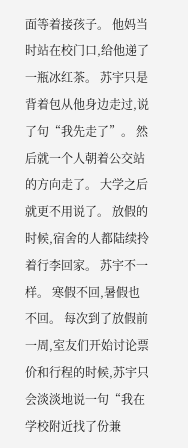面等着接孩子。 他妈当时站在校门口,给他递了一瓶冰红茶。 苏宇只是背着包从他身边走过,说了句“我先走了”。 然后就一个人朝着公交站的方向走了。 大学之后就更不用说了。 放假的时候,宿舍的人都陆续拎着行李回家。 苏宇不一样。 寒假不回,暑假也不回。 每次到了放假前一周,室友们开始讨论票价和行程的时候,苏宇只会淡淡地说一句“我在学校附近找了份兼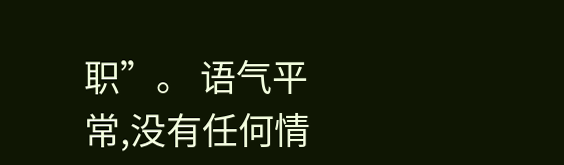职”。 语气平常,没有任何情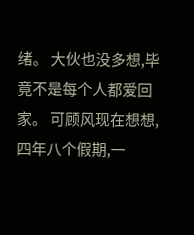绪。 大伙也没多想,毕竟不是每个人都爱回家。 可顾风现在想想,四年八个假期,一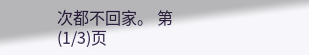次都不回家。 第(1/3)页